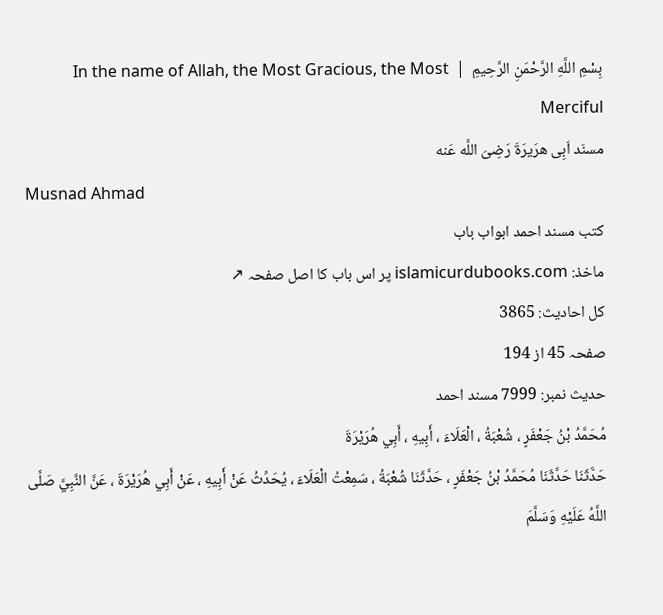بِسْمِ اللَّهِ الرَّحْمَنِ الرَّحِيمِ  |  In the name of Allah, the Most Gracious, the Most Merciful
مسنَد اَبِی هرَیرَةَ رَضِیَ اللَّه عَنه
Musnad Ahmad
کتب مسند احمد ابواب باب
ماخذ: islamicurdubooks.com پر اس باب کا اصل صفحہ ↗
کل احادیث: 3865
صفحہ 45 از 194
حدیث نمبر: 7999 مسند احمد
مُحَمَّدُ بْنُ جَعْفَرٍ ، شُعْبَةُ ، الْعَلَاءَ ، أَبِيهِ ، أَبِي هُرَيْرَةَ
حَدَّثَنَا حَدَّثَنَا مُحَمَّدُ بْنُ جَعْفَرٍ ، حَدَّثَنَا شُعْبَةُ ، سَمِعْتُ الْعَلَاءَ ، يُحَدِّثُ عَنْ أَبِيهِ ، عَنْ أَبِي هُرَيْرَةَ ، عَنَّ النَّبِيَّ صَلَّى اللَّهُ عَلَيْهِ وَسَلَّمَ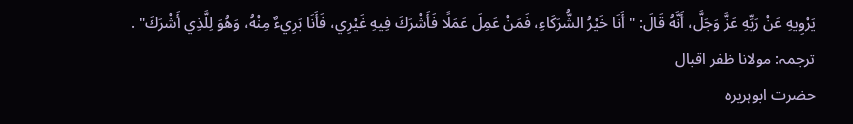يَرْوِيهِ عَنْ رَبِّهِ عَزَّ وَجَلَّ، أَنَّهُ قَالَ: " أَنَا خَيْرُ الشُّرَكَاءِ، فَمَنْ عَمِلَ عَمَلًا فَأَشْرَكَ فِيهِ غَيْرِي، فَأَنَا بَرِيءٌ مِنْهُ، وَهُوَ لِلَّذِي أَشْرَكَ" .
ترجمہ: مولانا ظفر اقبال
حضرت ابوہریرہ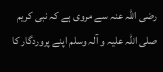رضی اللہ عنہ سے مروی ہے کہ نبی کریم صلی اللہ علیہ و آلہ وسلم اپنے پروردگار کا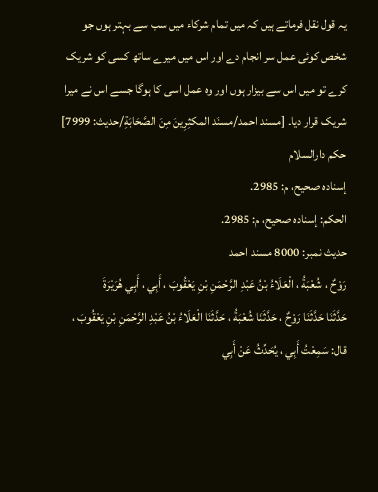یہ قول نقل فرماتے ہیں کہ میں تمام شرکاء میں سب سے بہتر ہوں جو شخص کوئی عمل سر انجام دے اور اس میں میرے ساتھ کسی کو شریک کرے تو میں اس سے بیزار ہوں اور وہ عمل اسی کا ہوگا جسے اس نے میرا شریک قرار دیا۔ [مسند احمد/مسنَد المكثِرِینَ مِنَ الصَّحَابَةِ/حدیث: 7999]
حکم دارالسلام
إسناده صحيح، م: 2985.
الحكم: إسناده صحيح، م: 2985.
حدیث نمبر: 8000 مسند احمد
رَوْحٌ ، شُعْبَةُ ، الْعَلَاءُ بْنُ عَبْدِ الرَّحْمَنِ بْنِ يَعْقُوبَ ، أَبِي ، أَبِي هُرَيْرَةَ
حَدَّثَنَا حَدَّثَنَا رَوْحٌ ، حَدَّثَنَا شُعْبَةُ ، حَدَّثَنَا الْعَلَاءُ بْنُ عَبْدِ الرَّحْمَنِ بْنِ يَعْقُوبَ ، قال: سَمِعْتُ أَبِي ، يُحَدِّثُ عَنْ أَبِي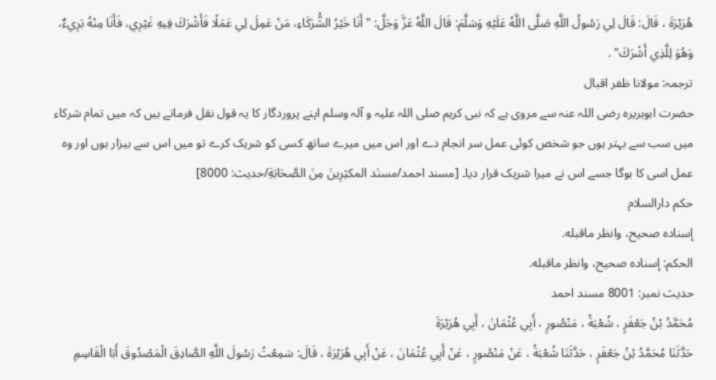هُرَيْرَةَ ، قَالَ: قَالَ لِي رَسُولُ اللَّهِ صَلَّى اللَّهُ عَلَيْهِ وَسَلَّمَ: قَالَ اللَّهُ عَزَّ وَجَلَّ: " أَنَا خَيْرُ الشُّرَكَاءِ، مَنْ عَمِلَ لِي عَمَلًا فَأَشْرَكَ فِيهِ غَيْرِي، فَأَنَا مِنْهُ بَرِيءٌ، وَهُوَ لِلَّذِي أَشْرَكَ" .
ترجمہ: مولانا ظفر اقبال
حضرت ابوہریرہ رضی اللہ عنہ سے مروی ہے کہ نبی کریم صلی اللہ علیہ و آلہ وسلم اپنے پروردگار کا یہ قول نقل فرماتے ہیں کہ میں تمام شرکاء میں سب سے بہتر ہوں جو شخص کوئی عمل سر انجام دے اور اس میں میرے ساتھ کسی کو شریک کرے تو میں اس سے بیزار ہوں اور وہ عمل اسی کا ہوگا جسے اس نے میرا شریک قرار دیا۔ [مسند احمد/مسنَد المكثِرِینَ مِنَ الصَّحَابَةِ/حدیث: 8000]
حکم دارالسلام
إسناده صحيح، وانظر ماقبله.
الحكم: إسناده صحيح، وانظر ماقبله.
حدیث نمبر: 8001 مسند احمد
مُحَمَّدُ بْنُ جَعْفَرٍ ، شُعْبَةُ ، مَنْصُورٍ ، أَبِي عُثْمَانَ ، أَبِي هُرَيْرَةَ
حَدَّثَنَا مُحَمَّدُ بْنُ جَعْفَرٍ ، حَدَّثَنَا شُعْبَةُ ، عَنْ مَنْصُورٍ ، عَنْ أَبِي عُثْمَانَ ، عَنْ أَبِي هُرَيْرَةَ ، قَالَ: سَمِعْتُ رَسُولَ اللَّهِ الصَّادِقَ الْمَصْدُوقَ أَبَا الْقَاسِمِ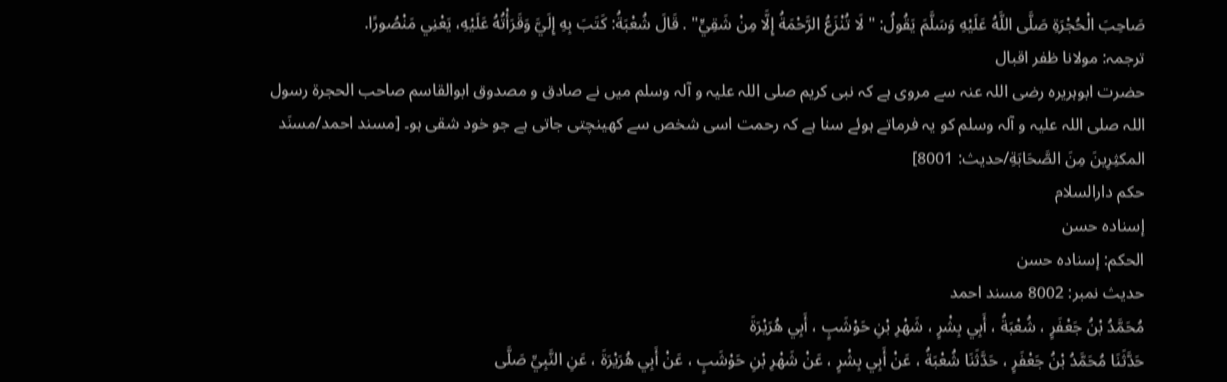صَاحِبَ الْحُجْرَةِ صَلَّى اللَّهُ عَلَيْهِ وَسَلَّمَ يَقُولُ: " لَا تُنْزَعُ الرَّحْمَةُ إِلَّا مِنْ شَقِيٍّ" . قَالَ شُعْبَةُ: كَتَبَ بِهِ إِلَيَّ وَقَرَأْتُهُ عَلَيْهِ، يَعْنِي مَنْصُورًا.
ترجمہ: مولانا ظفر اقبال
حضرت ابوہریرہ رضی اللہ عنہ سے مروی ہے کہ نبی کریم صلی اللہ علیہ و آلہ وسلم میں نے صادق و مصدوق ابوالقاسم صاحب الحجرۃ رسول اللہ صلی اللہ علیہ و آلہ وسلم کو یہ فرماتے ہوئے سنا ہے کہ رحمت اسی شخص سے کھینچتی جاتی ہے جو خود شقی ہو۔ [مسند احمد/مسنَد المكثِرِینَ مِنَ الصَّحَابَةِ/حدیث: 8001]
حکم دارالسلام
إسناده حسن
الحكم: إسناده حسن
حدیث نمبر: 8002 مسند احمد
مُحَمَّدُ بْنُ جَعْفَرٍ ، شُعْبَةُ ، أَبِي بِشْرٍ ، شَهْرِ بْنِ حَوْشَبٍ ، أَبِي هُرَيْرَةَ
حَدَّثَنَا مُحَمَّدُ بْنُ جَعْفَرٍ ، حَدَّثَنَا شُعْبَةُ ، عَنْ أَبِي بِشْرٍ ، عَنْ شَهْرِ بْنِ حَوْشَبٍ ، عَنْ أَبِي هُرَيْرَةَ ، عَنِ النَّبِيِّ صَلَّى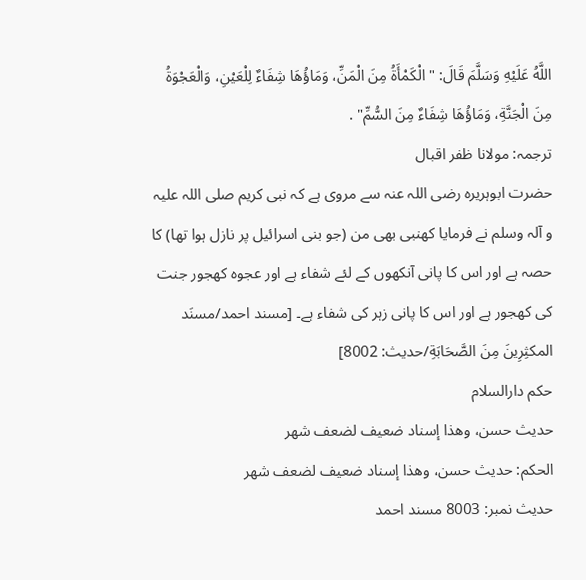اللَّهُ عَلَيْهِ وَسَلَّمَ قَالَ: " الْكَمْأَةُ مِنَ الْمَنِّ، وَمَاؤُهَا شِفَاءٌ لِلْعَيْنِ، وَالْعَجْوَةُ مِنَ الْجَنَّةِ، وَمَاؤُهَا شِفَاءٌ مِنَ السُّمِّ" .
ترجمہ: مولانا ظفر اقبال
حضرت ابوہریرہ رضی اللہ عنہ سے مروی ہے کہ نبی کریم صلی اللہ علیہ و آلہ وسلم نے فرمایا کھنبی بھی من (جو بنی اسرائیل پر نازل ہوا تھا) کا حصہ ہے اور اس کا پانی آنکھوں کے لئے شفاء ہے اور عجوہ کھجور جنت کی کھجور ہے اور اس کا پانی زہر کی شفاء ہے۔ [مسند احمد/مسنَد المكثِرِینَ مِنَ الصَّحَابَةِ/حدیث: 8002]
حکم دارالسلام
حديث حسن، وهذا إسناد ضعيف لضعف شهر
الحكم: حديث حسن، وهذا إسناد ضعيف لضعف شهر
حدیث نمبر: 8003 مسند احمد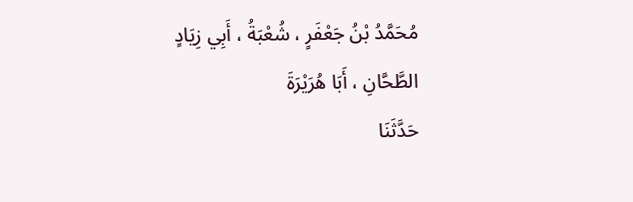مُحَمَّدُ بْنُ جَعْفَرٍ ، شُعْبَةُ ، أَبِي زِيَادٍ الطَّحَّانِ ، أَبَا هُرَيْرَةَ
حَدَّثَنَا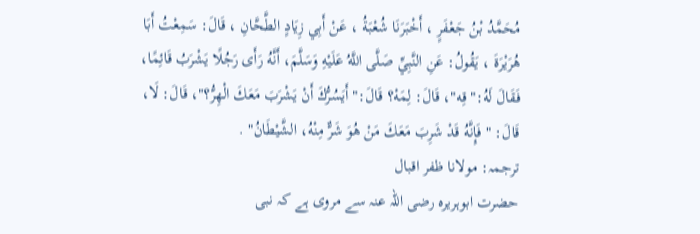مُحَمَّدُ بْنُ جَعْفَرٍ ، أَخْبَرَنَا شُعْبَةُ ، عَنْ أَبِي زِيَادٍ الطَّحَّانِ ، قَالَ: سَمِعْتُ أَبَا هُرَيْرَةَ ، يَقُولُ: عَنِ النَّبِيِّ صَلَّى اللَّهُ عَلَيْهِ وَسَلَّمَ، أَنَّهُ رَأَى رَجُلًا يَشْرَبُ قَائِمًا، فَقَالَ لَهُ:" قِه"، قَالَ: لِمَهْ؟ قَالَ:" أَيَسُرُّكَ أَنْ يَشْرَبَ مَعَكَ الْهِرُّ؟"، قَالَ: لَا، قَالَ: " فَإِنَّهُ قَدْ شَرِبَ مَعَكَ مَنْ هُوَ شَرٌّ مِنْهُ، الشَّيْطَانُ" .
ترجمہ: مولانا ظفر اقبال
حضرت ابوہریرہ رضی اللہ عنہ سے مروی ہے کہ نبی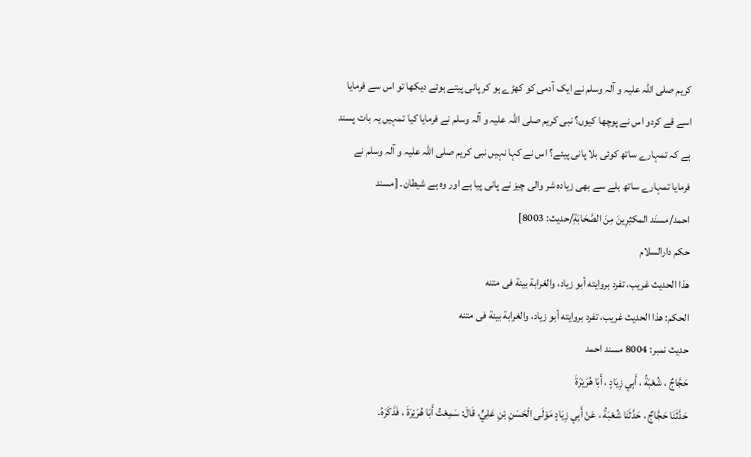کریم صلی اللہ علیہ و آلہ وسلم نے ایک آدمی کو کھڑے ہو کر پانی پیتے ہوئے دیکھا تو اس سے فرمایا اسے قے کردو اس نے پوچھا کیوں؟ نبی کریم صلی اللہ علیہ و آلہ وسلم نے فرمایا کیا تمہیں یہ بات پسند ہے کہ تمہارے ساتھ کوئی بلا پانی پیئے؟ اس نے کہا نہیں نبی کریم صلی اللہ علیہ و آلہ وسلم نے فرمایا تمہارے ساتھ بلے سے بھی زیادہ شر والی چیز نے پانی پیا ہے اور وہ ہے شیطان۔ [مسند احمد/مسنَد المكثِرِینَ مِنَ الصَّحَابَةِ/حدیث: 8003]
حکم دارالسلام
هذا الحديث غريب، تفرد بروايته أبو زياد، والغرابة بينة فى متنه
الحكم: هذا الحديث غريب، تفرد بروايته أبو زياد، والغرابة بينة فى متنه
حدیث نمبر: 8004 مسند احمد
حَجَّاجٌ ، شُعْبَةُ ، أَبِي زِيَادٍ ، أَبَا هُرَيْرَةَ
حَدَّثَنَا حَجَّاجٌ ، حَدَّثَنَا شُعْبَةُ ، عَنْ أَبِي زِيَادٍ مَوْلَى الْحَسَنِ بْنِ عَلِيٍّ، قَالَ: سَمِعْتُ أَبَا هُرَيْرَةَ ، فَذَكَرَهُ.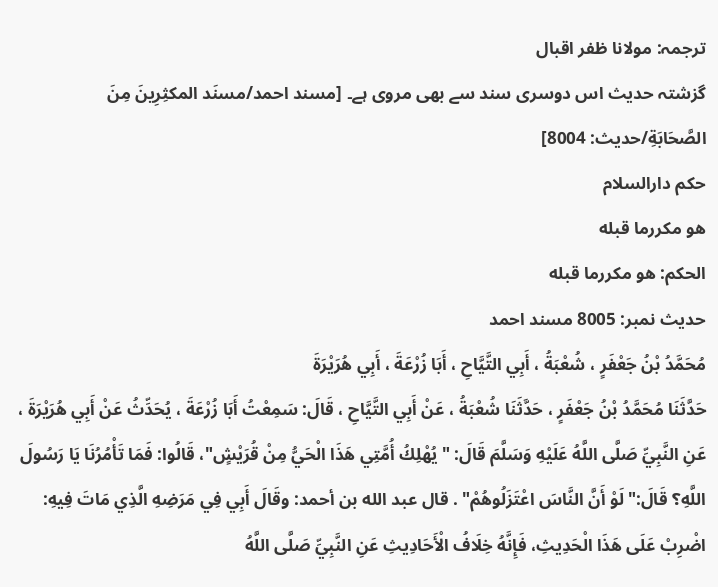ترجمہ: مولانا ظفر اقبال
گزشتہ حدیث اس دوسری سند سے بھی مروی ہے۔ [مسند احمد/مسنَد المكثِرِینَ مِنَ الصَّحَابَةِ/حدیث: 8004]
حکم دارالسلام
هو مكررما قبله
الحكم: هو مكررما قبله
حدیث نمبر: 8005 مسند احمد
مُحَمَّدُ بْنُ جَعْفَرٍ ، شُعْبَةُ ، أَبِي التَّيَّاحِ ، أَبَا زُرْعَةَ ، أَبِي هُرَيْرَةَ
حَدَّثَنَا مُحَمَّدُ بْنُ جَعْفَرٍ ، حَدَّثَنَا شُعْبَةُ ، عَنْ أَبِي التَّيَّاحِ ، قَالَ: سَمِعْتُ أَبَا زُرْعَةَ ، يُحَدِّثُ عَنْ أَبِي هُرَيْرَةَ ، عَنِ النَّبِيِّ صَلَّى اللَّهُ عَلَيْهِ وَسَلَّمَ قَالَ: " يُهْلِكُ أُمَّتِي هَذَا الْحَيُّ مِنْ قُرَيْشٍ"، قَالُوا: فَمَا تَأْمُرُنَا يَا رَسُولَ اللَّهِ؟ قَالَ:" لَوْ أَنَّ النَّاسَ اعْتَزَلُوهُمْ" . قال عبد الله بن أحمد: وقَالَ أَبِي فِي مَرَضِهِ الَّذِي مَاتَ فِيهِ: اضْرِبْ عَلَى هَذَا الْحَدِيثِ، فَإِنَّهُ خِلَافُ الْأَحَادِيثِ عَنِ النَّبِيِّ صَلَّى اللَّهُ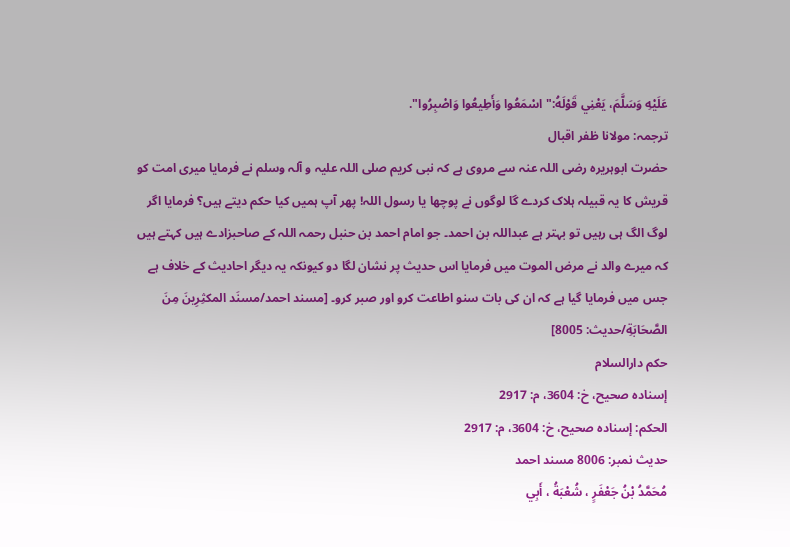عَلَيْهِ وَسَلَّمَ، يَعْنِي قَوْلَهُ:" اسْمَعُوا وَأَطِيعُوا وَاصْبِرُوا".
ترجمہ: مولانا ظفر اقبال
حضرت ابوہریرہ رضی اللہ عنہ سے مروی ہے کہ نبی کریم صلی اللہ علیہ و آلہ وسلم نے فرمایا میری امت کو قریش کا یہ قبیلہ ہلاک کردے گا لوگوں نے پوچھا یا رسول اللہ! پھر آپ ہمیں کیا حکم دیتے ہیں؟ فرمایا اگر لوگ الگ ہی رہیں تو بہتر ہے عبداللہ بن احمد۔ جو امام احمد بن حنبل رحمہ اللہ کے صاحبزادے ہیں کہتے ہیں کہ میرے والد نے مرض الموت میں فرمایا اس حدیث پر نشان لگا دو کیونکہ یہ دیگر احادیث کے خلاف ہے جس میں فرمایا گیا ہے کہ ان کی بات سنو اطاعت کرو اور صبر کرو۔ [مسند احمد/مسنَد المكثِرِینَ مِنَ الصَّحَابَةِ/حدیث: 8005]
حکم دارالسلام
إسناده صحيح، خ: 3604، م: 2917
الحكم: إسناده صحيح، خ: 3604، م: 2917
حدیث نمبر: 8006 مسند احمد
مُحَمَّدُ بْنُ جَعْفَرٍ ، شُعْبَةُ ، أَبِي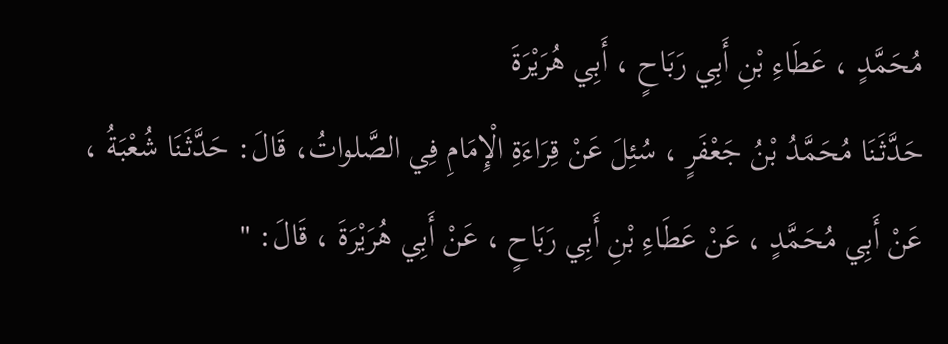مُحَمَّدٍ ، عَطَاءِ بْنِ أَبِي رَبَاحٍ ، أَبِي هُرَيْرَةَ
حَدَّثَنَا مُحَمَّدُ بْنُ جَعْفَرٍ ، سُئِلَ عَنْ قِرَاءَةِ الْإِمَامِ فِي الصَّلواتُ، قَالَ: حَدَّثَنَا شُعْبَةُ ، عَنْ أَبِي مُحَمَّدٍ ، عَنْ عَطَاءِ بْنِ أَبِي رَبَاحٍ ، عَنْ أَبِي هُرَيْرَةَ ، قَالَ: "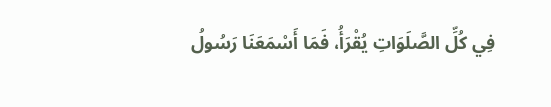فِي كُلِّ الصَّلَوَاتِ يُقْرَأُ، فَمَا أَسْمَعَنَا رَسُولُ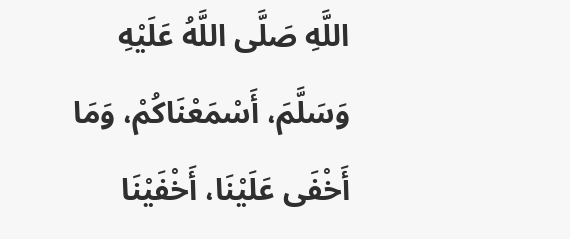اللَّهِ صَلَّى اللَّهُ عَلَيْهِ وَسَلَّمَ، أَسْمَعْنَاكُمْ، وَمَا أَخْفَى عَلَيْنَا، أَخْفَيْنَا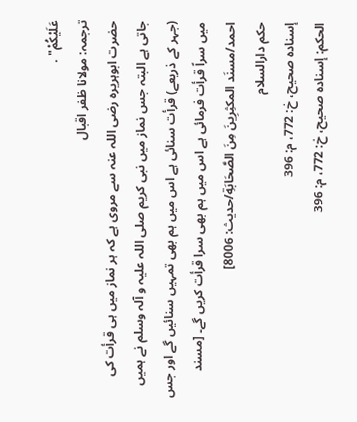عَلَيْكُمْ" .
ترجمہ: مولانا ظفر اقبال
حضرت ابوہریرہ رضی اللہ عنہ سے مروی ہے کہ ہر نماز میں ہی قرأت کی جاتی ہے البتہ جس نماز میں نبی کریم صلی اللہ علیہ و آلہ وسلم نے ہمیں (جہر کے ذریعے) قرأت سنائی ہے اس میں ہم بھی تمہیں سنائیں گے اور جس میں سراً قرأت فرمائی ہے اس میں ہم بھی سرا قرأت کریں گے۔ [مسند احمد/مسنَد المكثِرِینَ مِنَ الصَّحَابَةِ/حدیث: 8006]
حکم دارالسلام
إسناده صحيح، خ: 772، م: 396
الحكم: إسناده صحيح، خ: 772، م: 396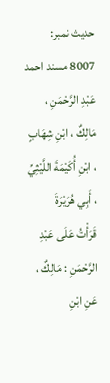حدیث نمبر: 8007 مسند احمد
عَبْدِ الرَّحْمَنِ ، مَالِكٌ ، ابْنِ شِهَابٍ ، ابْنِ أُكَيْمَةَ اللَّيْثِيِّ ، أَبِي هُرَيْرَةَ
قَرَأْتُ عَلَى عَبْدِ الرَّحْمَنِ : مَالِكٌ ، عَنِ ابْنِ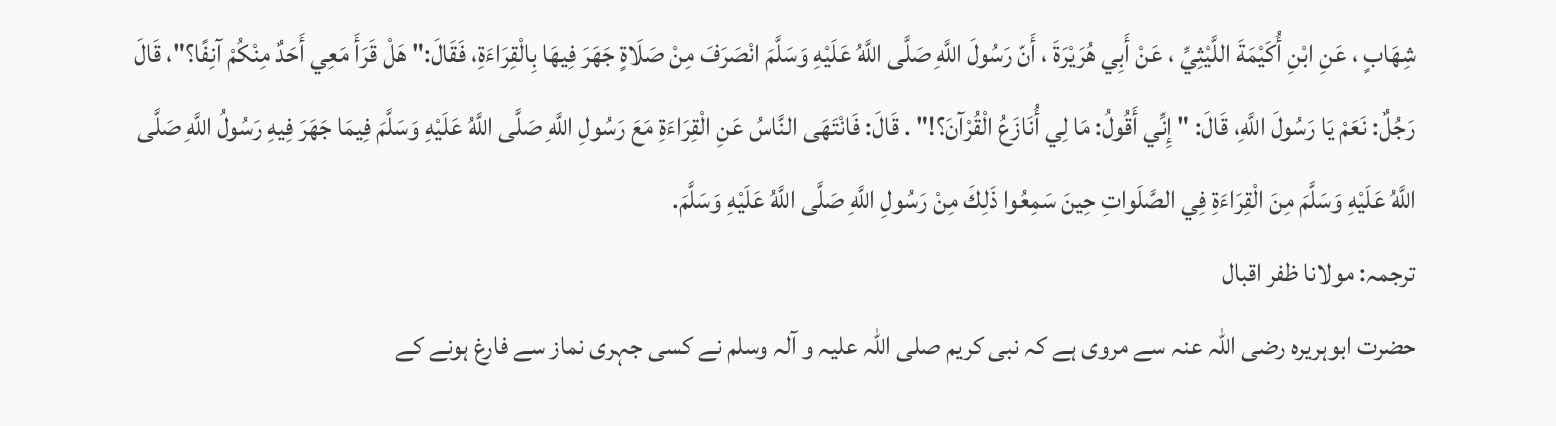شِهَابٍ ، عَنِ ابْنِ أُكَيْمَةَ اللَّيْثِيِّ ، عَنْ أَبِي هُرَيْرَةَ ، أَنّ رَسُولَ اللَّهِ صَلَّى اللَّهُ عَلَيْهِ وَسَلَّمَ انْصَرَفَ مِنْ صَلَاةٍ جَهَرَ فِيهَا بِالْقِرَاءَةِ، فَقَالَ:" هَلْ قَرَأَ مَعِي أَحَدٌ مِنْكُمْ آنِفًا؟"، قَالَ رَجُلٌ: نَعَمْ يَا رَسُولَ اللَّهِ، قَالَ: " إِنِّي أَقُولُ: مَا لِي أُنَازَعُ الْقُرْآنَ؟!" . قَالَ: فَانْتَهَى النَّاسُ عَنِ الْقِرَاءَةِ مَعَ رَسُولِ اللَّهِ صَلَّى اللَّهُ عَلَيْهِ وَسَلَّمَ فِيمَا جَهَرَ فِيهِ رَسُولُ اللَّهِ صَلَّى اللَّهُ عَلَيْهِ وَسَلَّمَ مِنَ الْقِرَاءَةِ فِي الصَّلَواتِ حِينَ سَمِعُوا ذَلِكَ مِنْ رَسُولِ اللَّهِ صَلَّى اللَّهُ عَلَيْهِ وَسَلَّمَ.
ترجمہ: مولانا ظفر اقبال
حضرت ابوہریرہ رضی اللہ عنہ سے مروی ہے کہ نبی کریم صلی اللہ علیہ و آلہ وسلم نے کسی جہری نماز سے فارغ ہونے کے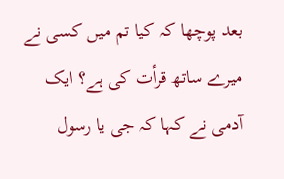بعد پوچھا کہ کیا تم میں کسی نے میرے ساتھ قرأت کی ہے؟ ایک آدمی نے کہا کہ جی یا رسول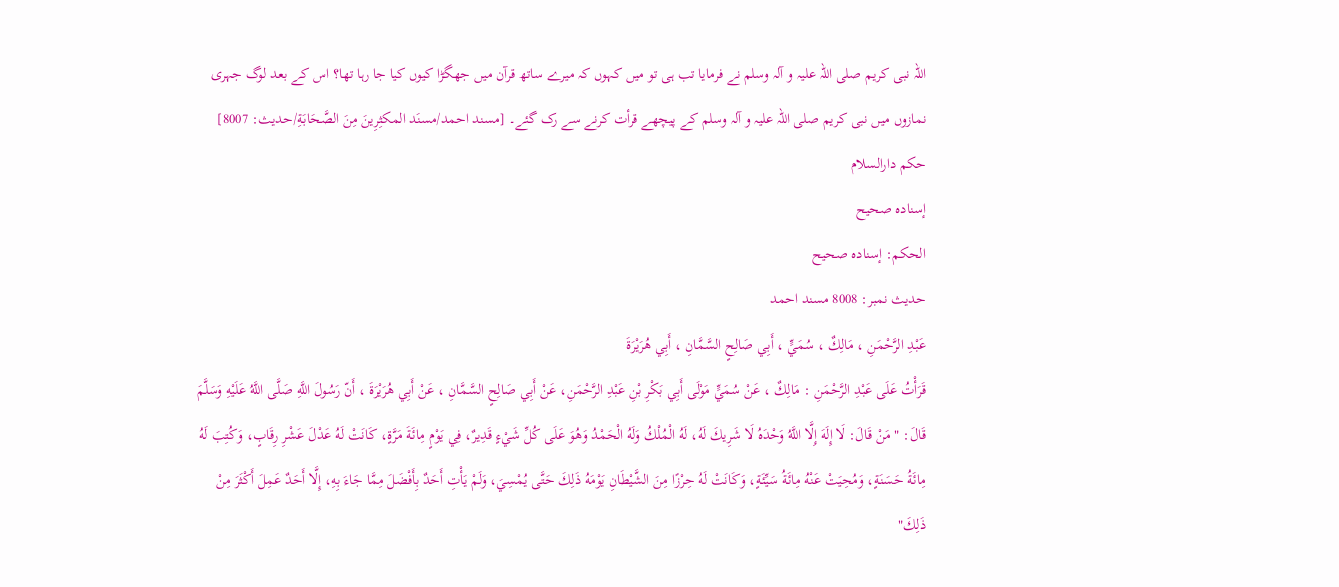اللہ نبی کریم صلی اللہ علیہ و آلہ وسلم نے فرمایا تب ہی تو میں کہوں کہ میرے ساتھ قرآن میں جھگڑا کیوں کیا جا رہا تھا؟ اس کے بعد لوگ جہری نمازوں میں نبی کریم صلی اللہ علیہ و آلہ وسلم کے پیچھے قرأت کرنے سے رک گئے۔ [مسند احمد/مسنَد المكثِرِینَ مِنَ الصَّحَابَةِ/حدیث: 8007]
حکم دارالسلام
إسناده صحيح
الحكم: إسناده صحيح
حدیث نمبر: 8008 مسند احمد
عَبْدِ الرَّحْمَنِ ، مَالِكٌ ، سُمَيٍّ ، أَبِي صَالِحٍ السَّمَّانِ ، أَبِي هُرَيْرَةَ
قَرَأْتُ عَلَى عَبْدِ الرَّحْمَنِ : مَالِكٌ ، عَنْ سُمَيٍّ مَوْلَى أَبِي بَكْرِ بْنِ عَبْدِ الرَّحْمَنِ، عَنْ أَبِي صَالِحٍ السَّمَّانِ ، عَنْ أَبِي هُرَيْرَةَ ، أَنّ رَسُولَ اللَّهِ صَلَّى اللَّهُ عَلَيْهِ وَسَلَّمَ قَالَ: " مَنْ قَالَ: لَا إِلَهَ إِلَّا اللَّهُ وَحْدَهُ لَا شَرِيكَ لَهُ، لَهُ الْمُلْكُ وَلَهُ الْحَمْدُ وَهُوَ عَلَى كُلِّ شَيْءٍ قَدِيرٌ، فِي يَوْمٍ مِائَةَ مَرَّةٍ، كَانَتْ لَهُ عَدْلَ عَشْرِ رِقَابٍ، وَكُتِبَ لَهُ مِائَةُ حَسَنَةٍ، وَمُحِيَتْ عَنْهُ مِائَةُ سَيِّئَةٍ، وَكَانَتْ لَهُ حِرْزًا مِنَ الشَّيْطَانِ يَوْمَهُ ذَلِكَ حَتَّى يُمْسِيَ، وَلَمْ يَأْتِ أَحَدٌ بِأَفْضَلَ مِمَّا جَاءَ بِهِ، إِلَّا أَحَدٌ عَمِلَ أَكْثَرَ مِنْ ذَلِكَ"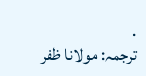.
ترجمہ: مولانا ظفر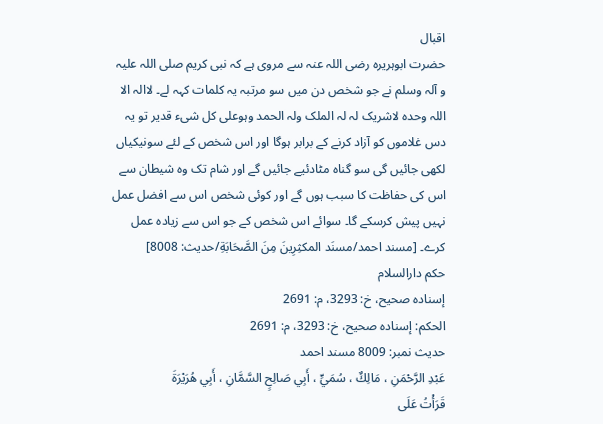اقبال
حضرت ابوہریرہ رضی اللہ عنہ سے مروی ہے کہ نبی کریم صلی اللہ علیہ و آلہ وسلم نے جو شخص دن میں سو مرتبہ یہ کلمات کہہ لے۔ لاالہ الا اللہ وحدہ لاشریک لہ لہ الملک ولہ الحمد وہوعلی کل شیء قدیر تو یہ دس غلاموں کو آزاد کرنے کے برابر ہوگا اور اس شخص کے لئے سونیکیاں لکھی جائیں گی سو گناہ مٹادئیے جائیں گے اور شام تک وہ شیطان سے اس کی حفاظت کا سبب ہوں گے اور کوئی شخص اس سے افضل عمل نہیں پیش کرسکے گا۔ سوائے اس شخص کے جو اس سے زیادہ عمل کرے۔ [مسند احمد/مسنَد المكثِرِینَ مِنَ الصَّحَابَةِ/حدیث: 8008]
حکم دارالسلام
إسناده صحيح، خ: 3293، م: 2691
الحكم: إسناده صحيح، خ: 3293، م: 2691
حدیث نمبر: 8009 مسند احمد
عَبْدِ الرَّحْمَنِ ، مَالِكٌ ، سُمَيٍّ ، أَبِي صَالِحٍ السَّمَّانِ ، أَبِي هُرَيْرَةَ
قَرَأْتُ عَلَى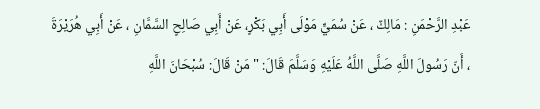عَبْدِ الرَّحْمَنِ : مَالِكٌ ، عَنْ سُمَيٍّ مَوْلَى أَبِي بَكْرٍ، عَنْ أَبِي صَالِحٍ السَّمَّانِ ، عَنْ أَبِي هُرَيْرَةَ ، أَنّ رَسُولَ اللَّهِ صَلَّى اللَّهُ عَلَيْهِ وَسَلَّمَ قَالَ: " مَنْ قَالَ: سُبْحَانَ اللَّهِ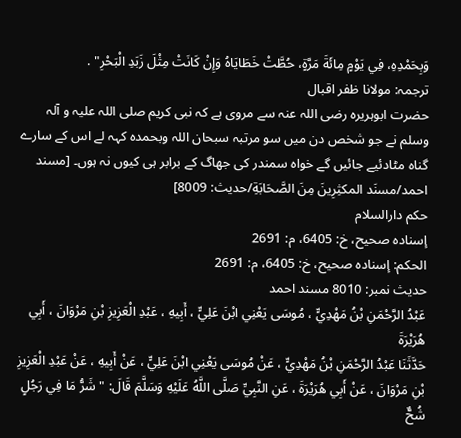وَبِحَمْدِهِ، فِي يَوْمٍ مِائَةَ مَرَّةٍ، حُطَّتْ خَطَايَاهُ وَإِنْ كَانَتْ مِثْلَ زَبَدِ الْبَحْرِ" .
ترجمہ: مولانا ظفر اقبال
حضرت ابوہریرہ رضی اللہ عنہ سے مروی ہے کہ نبی کریم صلی اللہ علیہ و آلہ وسلم نے جو شخص دن میں سو مرتبہ سبحان اللہ وبحمدہ کہہ لے اس کے سارے گناہ مٹادئیے جائیں گے خواہ سمندر کی جھاگ کے برابر ہی کیوں نہ ہوں۔ [مسند احمد/مسنَد المكثِرِینَ مِنَ الصَّحَابَةِ/حدیث: 8009]
حکم دارالسلام
إسناده صحيح، خ: 6405، م: 2691
الحكم: إسناده صحيح، خ: 6405، م: 2691
حدیث نمبر: 8010 مسند احمد
عَبْدُ الرَّحْمَنِ بْنُ مَهْدِيٍّ ، مُوسَى يَعْنِي ابْنَ عَلِيٍّ ، أَبِيهِ ، عَبْدِ الْعَزِيزِ بْنِ مَرْوَانَ ، أَبِي هُرَيْرَةَ
حَدَّثَنَا عَبْدُ الرَّحْمَنِ بْنُ مَهْدِيٍّ ، عَنْ مُوسَى يَعْنِي ابْنَ عَلِيٍّ ، عَنْ أَبِيهِ ، عَنْ عَبْدِ الْعَزِيزِ بْنِ مَرْوَانَ ، عَنْ أَبِي هُرَيْرَةَ ، عَنِ النَّبِيِّ صَلَّى اللَّهُ عَلَيْهِ وَسَلَّمَ قَالَ: " شَرُّ مَا فِي رَجُلٍ شُحٌّ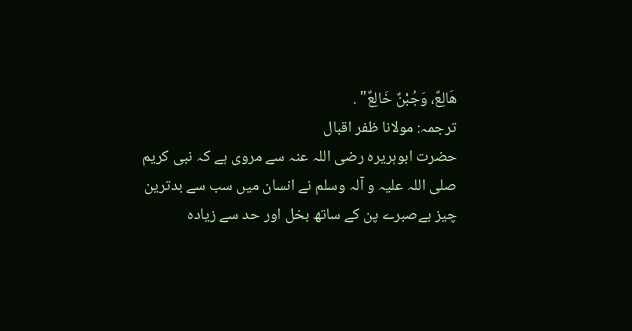هَالِعٌ، وَجُبْنٌ خَالِعٌ" .
ترجمہ: مولانا ظفر اقبال
حضرت ابوہریرہ رضی اللہ عنہ سے مروی ہے کہ نبی کریم صلی اللہ علیہ و آلہ وسلم نے انسان میں سب سے بدترین چیز بےصبرے پن کے ساتھ بخل اور حد سے زیادہ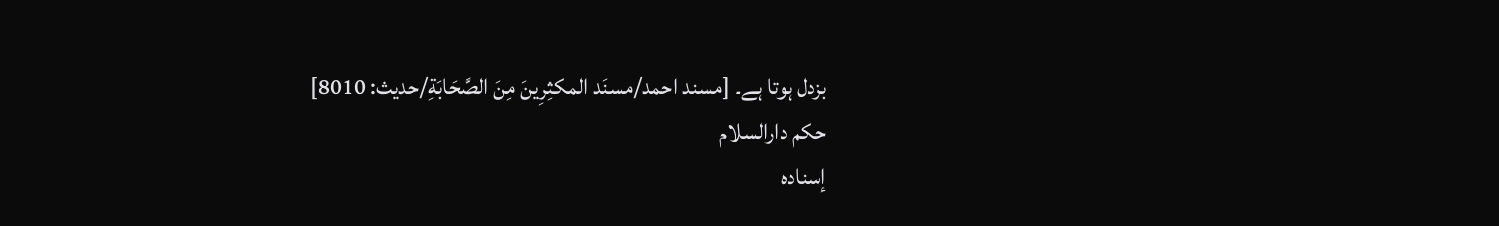بزدل ہوتا ہے۔ [مسند احمد/مسنَد المكثِرِینَ مِنَ الصَّحَابَةِ/حدیث: 8010]
حکم دارالسلام
إسناده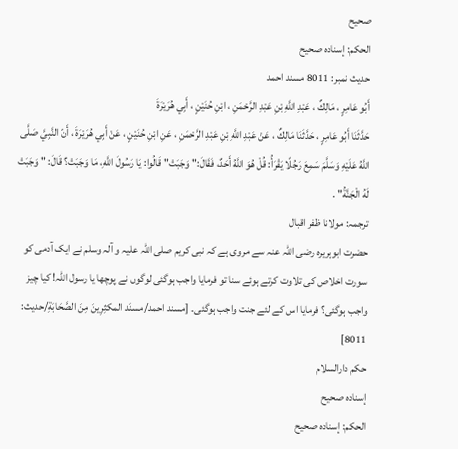صحيح
الحكم: إسناده صحيح
حدیث نمبر: 8011 مسند احمد
أَبُو عَامِرٍ ، مَالِكٌ ، عَبْدِ اللَّهِ بْنِ عَبْدِ الرَّحْمَنِ ، ابْنِ حُنَيْنٍ ، أَبِي هُرَيْرَةَ
حَدَّثَنَا أَبُو عَامِرٍ ، حَدَّثَنَا مَالِكٌ ، عَنْ عَبْدِ اللَّهِ بْنِ عَبْدِ الرَّحْمَنِ ، عَنِ ابْنِ حُنَيْنٍ ، عَنْ أَبِي هُرَيْرَةَ ، أَنّ النَّبِيَّ صَلَّى اللَّهُ عَلَيْهِ وَسَلَّمَ سَمِعَ رَجُلًا يَقْرَأُ: قُلْ هُوَ اللَّهُ أَحَدٌ، فَقَالَ:" وَجَبَتْ" قَالُوا: يَا رَسُولَ اللَّهِ، مَا وَجَبَتْ؟ قَالَ: " وَجَبَتْ لَهُ الْجَنَّةُ" .
ترجمہ: مولانا ظفر اقبال
حضرت ابوہریرہ رضی اللہ عنہ سے مروی ہے کہ نبی کریم صلی اللہ علیہ و آلہ وسلم نے ایک آدمی کو سورت اخلاص کی تلاوت کرتے ہوئے سنا تو فرمایا واجب ہوگئی لوگوں نے پوچھا یا رسول اللہ! کیا چیز واجب ہوگئی؟ فرمایا اس کے لئے جنت واجب ہوگئی۔ [مسند احمد/مسنَد المكثِرِینَ مِنَ الصَّحَابَةِ/حدیث: 8011]
حکم دارالسلام
إسناده صحيح
الحكم: إسناده صحيح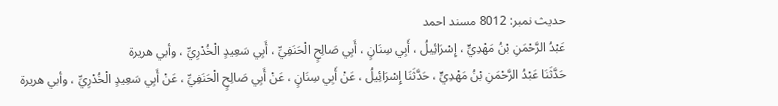حدیث نمبر: 8012 مسند احمد
عَبْدُ الرَّحْمَنِ بْنُ مَهْدِيٍّ ، إِسْرَائِيلُ ، أَبِي سِنَانٍ ، أَبِي صَالِحٍ الْحَنَفِيِّ ، أَبِي سَعِيدٍ الْخُدْرِيِّ ، وأبي هريرة
حَدَّثَنَا عَبْدُ الرَّحْمَنِ بْنُ مَهْدِيٍّ ، حَدَّثَنَا إِسْرَائِيلُ ، عَنْ أَبِي سِنَانٍ ، عَنْ أَبِي صَالِحٍ الْحَنَفِيِّ ، عَنْ أَبِي سَعِيدٍ الْخُدْرِيِّ ، وأبي هريرة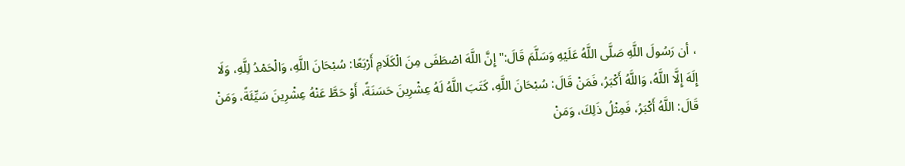، أن رَسُولَ اللَّهِ صَلَّى اللَّهُ عَلَيْهِ وَسَلَّمَ قَالَ:" إِنَّ اللَّهَ اصْطَفَى مِنَ الْكَلَامِ أَرْبَعًا: سُبْحَانَ اللَّهِ، وَالْحَمْدُ لِلَّهِ، وَلَا إِلَهَ إِلَّا اللَّهُ، وَاللَّهُ أَكْبَرُ، فَمَنْ قَالَ: سُبْحَانَ اللَّهِ، كَتَبَ اللَّهُ لَهُ عِشْرِينَ حَسَنَةً، أَوْ حَطَّ عَنْهُ عِشْرِينَ سَيِّئَةً، وَمَنْ قَالَ: اللَّهُ أَكْبَرُ، فَمِثْلُ ذَلِكَ، وَمَنْ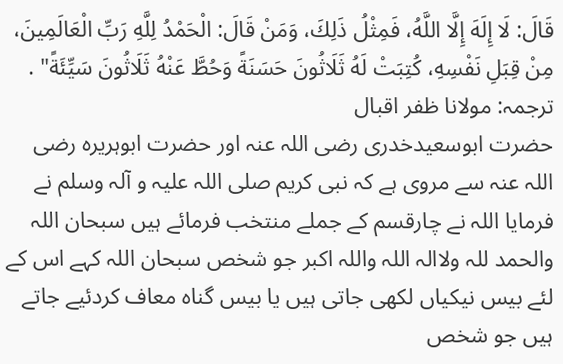قَالَ: لَا إِلَهَ إِلَّا اللَّهُ، فَمِثْلُ ذَلِكَ، وَمَنْ قَالَ: الْحَمْدُ لِلَّهِ رَبِّ الْعَالَمِينَ، مِنْ قِبَلِ نَفْسِهِ، كُتِبَتْ لَهُ ثَلَاثُونَ حَسَنَةً وَحُطَّ عَنْهُ ثَلَاثُونَ سَيِّئَةً" .
ترجمہ: مولانا ظفر اقبال
حضرت ابوسعیدخدری رضی اللہ عنہ اور حضرت ابوہریرہ رضی اللہ عنہ سے مروی ہے کہ نبی کریم صلی اللہ علیہ و آلہ وسلم نے فرمایا اللہ نے چارقسم کے جملے منتخب فرمائے ہیں سبحان اللہ والحمد للہ ولاالہ اللہ واللہ اکبر جو شخص سبحان اللہ کہے اس کے لئے بیس نیکیاں لکھی جاتی ہیں یا بیس گناہ معاف کردئیے جاتے ہیں جو شخص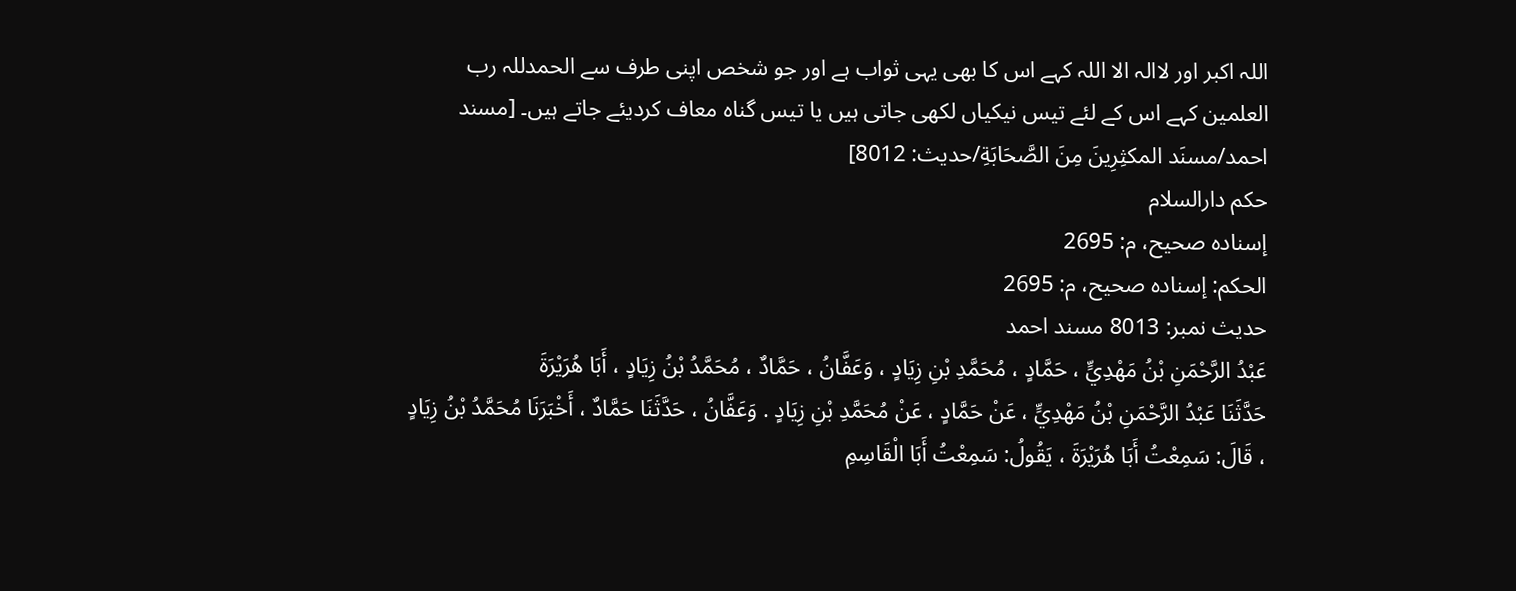اللہ اکبر اور لاالہ الا اللہ کہے اس کا بھی یہی ثواب ہے اور جو شخص اپنی طرف سے الحمدللہ رب العلمین کہے اس کے لئے تیس نیکیاں لکھی جاتی ہیں یا تیس گناہ معاف کردیئے جاتے ہیں۔ [مسند احمد/مسنَد المكثِرِینَ مِنَ الصَّحَابَةِ/حدیث: 8012]
حکم دارالسلام
إسناده صحيح، م: 2695
الحكم: إسناده صحيح، م: 2695
حدیث نمبر: 8013 مسند احمد
عَبْدُ الرَّحْمَنِ بْنُ مَهْدِيٍّ ، حَمَّادٍ ، مُحَمَّدِ بْنِ زِيَادٍ ، وَعَفَّانُ ، حَمَّادٌ ، مُحَمَّدُ بْنُ زِيَادٍ ، أَبَا هُرَيْرَةَ
حَدَّثَنَا عَبْدُ الرَّحْمَنِ بْنُ مَهْدِيٍّ ، عَنْ حَمَّادٍ ، عَنْ مُحَمَّدِ بْنِ زِيَادٍ . وَعَفَّانُ ، حَدَّثَنَا حَمَّادٌ ، أَخْبَرَنَا مُحَمَّدُ بْنُ زِيَادٍ ، قَالَ: سَمِعْتُ أَبَا هُرَيْرَةَ ، يَقُولُ: سَمِعْتُ أَبَا الْقَاسِمِ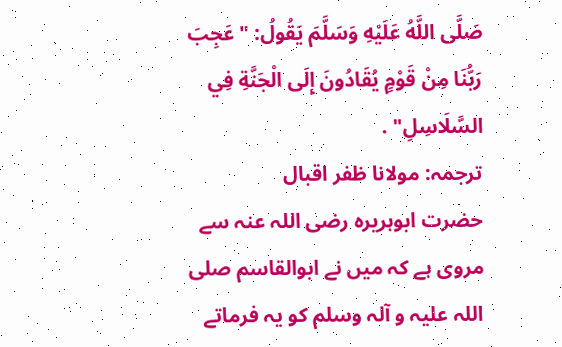صَلَّى اللَّهُ عَلَيْهِ وَسَلَّمَ يَقُولُ: " عَجِبَ رَبُّنَا مِنْ قَوْمٍ يُقَادُونَ إِلَى الْجَنَّةِ فِي السَّلَاسِلِ" .
ترجمہ: مولانا ظفر اقبال
حضرت ابوہریرہ رضی اللہ عنہ سے مروی ہے کہ میں نے ابوالقاسم صلی اللہ علیہ و آلہ وسلم کو یہ فرماتے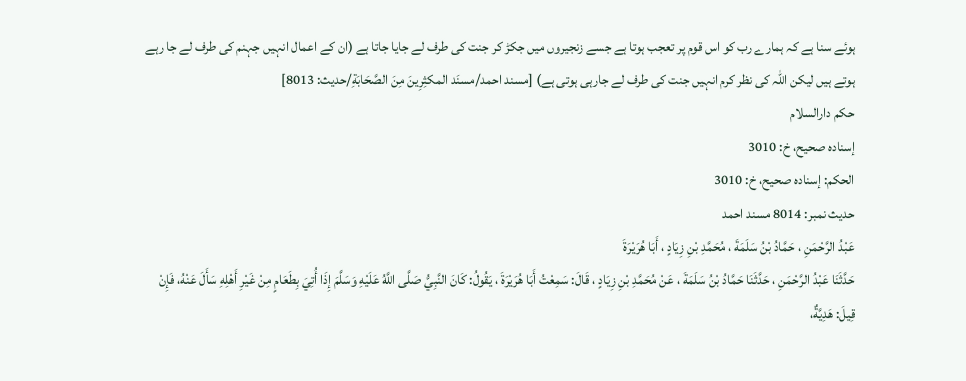ہوئے سنا ہے کہ ہمارے رب کو اس قوم پر تعجب ہوتا ہے جسے زنجیروں میں جکڑ کر جنت کی طرف لے جایا جاتا ہے (ان کے اعمال انہیں جہنم کی طرف لے جا رہے ہوتے ہیں لیکن اللہ کی نظر کرم انہیں جنت کی طرف لے جارہی ہوتی ہے) [مسند احمد/مسنَد المكثِرِینَ مِنَ الصَّحَابَةِ/حدیث: 8013]
حکم دارالسلام
إسناده صحيح، خ: 3010
الحكم: إسناده صحيح، خ: 3010
حدیث نمبر: 8014 مسند احمد
عَبْدُ الرَّحْمَنِ ، حَمَّادُ بْنُ سَلَمَةَ ، مُحَمَّدِ بْنِ زِيَادٍ ، أَبَا هُرَيْرَةَ
حَدَّثَنَا عَبْدُ الرَّحْمَنِ ، حَدَّثَنَا حَمَّادُ بْنُ سَلَمَةَ ، عَنْ مُحَمَّدِ بْنِ زِيَادٍ ، قَالَ: سَمِعْتُ أَبَا هُرَيْرَةَ ، يَقُولُ: كَانَ النَّبِيُّ صَلَّى اللَّهُ عَلَيْهِ وَسَلَّمَ إِذَا أُتِيَ بِطَعَامٍ مِنْ غَيْرِ أَهْلِهِ سَأَلَ عَنْهُ، فَإِنْ قِيلَ: هَدِيَّةٌ،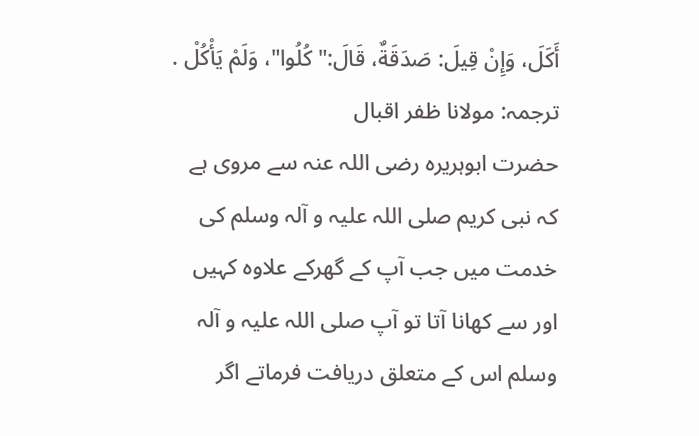أَكَلَ، وَإِنْ قِيلَ: صَدَقَةٌ، قَالَ:" كُلُوا"، وَلَمْ يَأْكُلْ .
ترجمہ: مولانا ظفر اقبال
حضرت ابوہریرہ رضی اللہ عنہ سے مروی ہے کہ نبی کریم صلی اللہ علیہ و آلہ وسلم کی خدمت میں جب آپ کے گھرکے علاوہ کہیں اور سے کھانا آتا تو آپ صلی اللہ علیہ و آلہ وسلم اس کے متعلق دریافت فرماتے اگر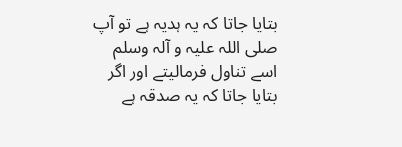بتایا جاتا کہ یہ ہدیہ ہے تو آپ صلی اللہ علیہ و آلہ وسلم اسے تناول فرمالیتے اور اگر بتایا جاتا کہ یہ صدقہ ہے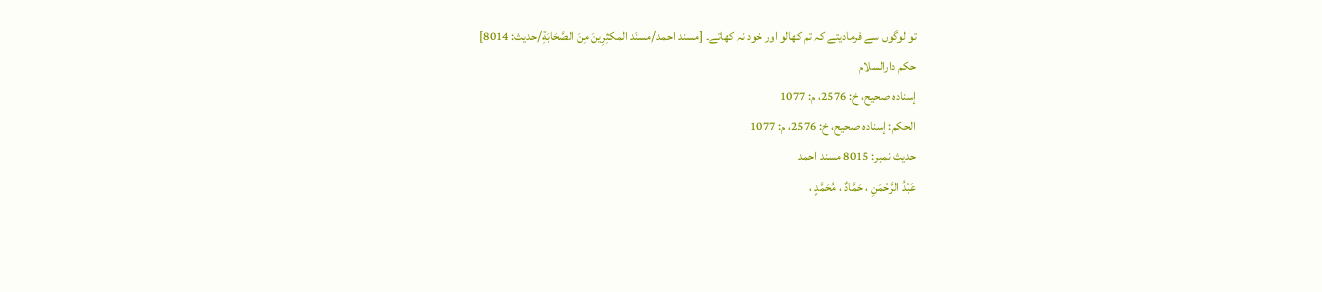تو لوگوں سے فرمادیتے کہ تم کھالو اور خود نہ کھاتے۔ [مسند احمد/مسنَد المكثِرِینَ مِنَ الصَّحَابَةِ/حدیث: 8014]
حکم دارالسلام
إسناده صحيح، خ: 2576، م: 1077
الحكم: إسناده صحيح، خ: 2576، م: 1077
حدیث نمبر: 8015 مسند احمد
عَبْدُ الرَّحْمَنِ ، حَمَّادٌ ، مُحَمَّدٍ ،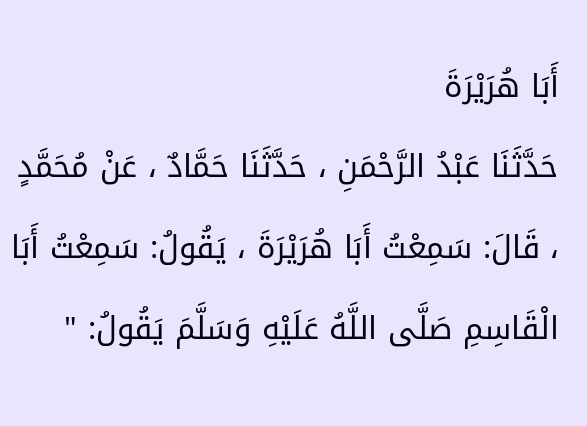أَبَا هُرَيْرَةَ
حَدَّثَنَا عَبْدُ الرَّحْمَنِ ، حَدَّثَنَا حَمَّادٌ ، عَنْ مُحَمَّدٍ ، قَالَ: سَمِعْتُ أَبَا هُرَيْرَةَ ، يَقُولُ: سَمِعْتُ أَبَا الْقَاسِمِ صَلَّى اللَّهُ عَلَيْهِ وَسَلَّمَ يَقُولُ: "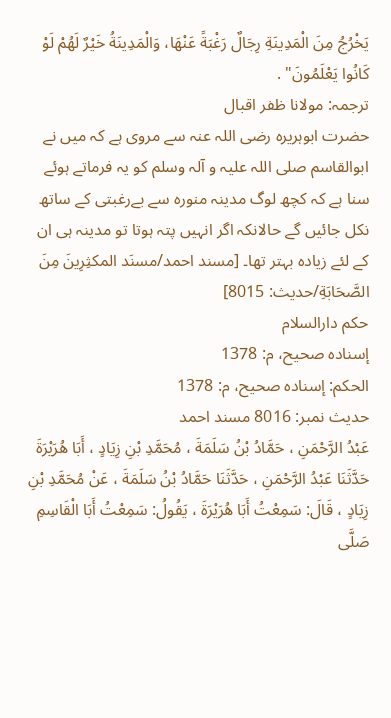يَخْرُجُ مِنَ الْمَدِينَةِ رِجَالٌ رَغْبَةً عَنْهَا، وَالْمَدِينَةُ خَيْرٌ لَهُمْ لَوْ كَانُوا يَعْلَمُونَ" .
ترجمہ: مولانا ظفر اقبال
حضرت ابوہریرہ رضی اللہ عنہ سے مروی ہے کہ میں نے ابوالقاسم صلی اللہ علیہ و آلہ وسلم کو یہ فرماتے ہوئے سنا ہے کہ کچھ لوگ مدینہ منورہ سے بےرغبتی کے ساتھ نکل جائیں گے حالانکہ اگر انہیں پتہ ہوتا تو مدینہ ہی ان کے لئے زیادہ بہتر تھا۔ [مسند احمد/مسنَد المكثِرِینَ مِنَ الصَّحَابَةِ/حدیث: 8015]
حکم دارالسلام
إسناده صحيح، م: 1378
الحكم: إسناده صحيح، م: 1378
حدیث نمبر: 8016 مسند احمد
عَبْدُ الرَّحْمَنِ ، حَمَّادُ بْنُ سَلَمَةَ ، مُحَمَّدِ بْنِ زِيَادٍ ، أَبَا هُرَيْرَةَ
حَدَّثَنَا عَبْدُ الرَّحْمَنِ ، حَدَّثَنَا حَمَّادُ بْنُ سَلَمَةَ ، عَنْ مُحَمَّدِ بْنِ زِيَادٍ ، قَالَ: سَمِعْتُ أَبَا هُرَيْرَةَ ، يَقُولُ: سَمِعْتُ أَبَا الْقَاسِمِ صَلَّى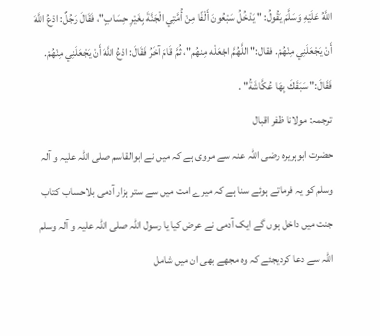اللَّهُ عَلَيْهِ وَسَلَّمَ يَقُولُ: " يَدْخُلُ سَبْعُونَ أَلْفًا مِنْ أُمَّتِي الْجَنَّةَ بِغَيْرِ حِسَابٍ"، فَقَالَ رَجُلٌ: ادْعُ اللَّهَ أَنْ يَجْعَلَنِي مِنْهُمْ. فقال:" اللَّهُمَّ اجْعَلْه مِنهُم"، ثُمَّ قَامَ آخَرُ فَقَالَ: ادْعُ اللَّهَ أَنْ يَجْعَلَنِي مِنْهُمْ. فَقَالَ:" سَبَقَكَ بِهَا عُكَّاشَةُ" .
ترجمہ: مولانا ظفر اقبال
حضرت ابوہریرہ رضی اللہ عنہ سے مروی ہے کہ میں نے ابوالقاسم صلی اللہ علیہ و آلہ وسلم کو یہ فرماتے ہوئے سنا ہے کہ میرے امت میں سے ستر ہزار آدمی بلاحساب کتاب جنت میں داخل ہوں گے ایک آدمی نے عرض کیا یا رسول اللہ صلی اللہ علیہ و آلہ وسلم اللہ سے دعا کردیجئے کہ وہ مجھے بھی ان میں شامل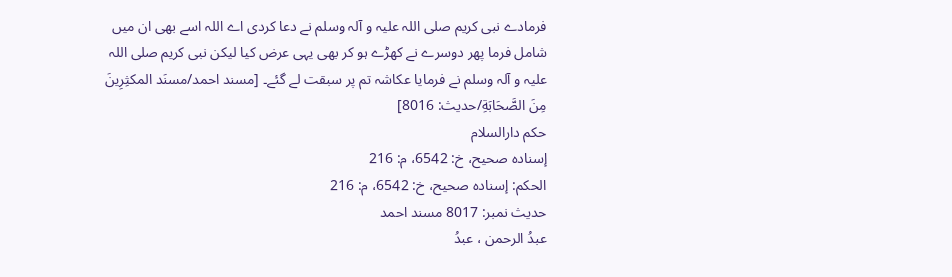فرمادے نبی کریم صلی اللہ علیہ و آلہ وسلم نے دعا کردی اے اللہ اسے بھی ان میں شامل فرما پھر دوسرے نے کھڑے ہو کر بھی یہی عرض کیا لیکن نبی کریم صلی اللہ علیہ و آلہ وسلم نے فرمایا عکاشہ تم پر سبقت لے گئے۔ [مسند احمد/مسنَد المكثِرِینَ مِنَ الصَّحَابَةِ/حدیث: 8016]
حکم دارالسلام
إسناده صحيح، خ: 6542، م: 216
الحكم: إسناده صحيح، خ: 6542، م: 216
حدیث نمبر: 8017 مسند احمد
عبدُ الرحمن ، عبدُ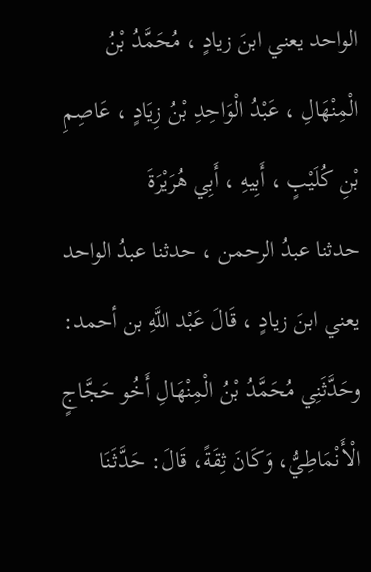الواحد يعني ابنَ زيادٍ ، مُحَمَّدُ بْنُ الْمِنْهَالِ ، عَبْدُ الْوَاحِدِ بْنُ زِيَادٍ ، عَاصِمِ بْنِ كُلَيْبٍ ، أَبِيهِ ، أَبِي هُرَيْرَةَ
حدثنا عبدُ الرحمن ، حدثنا عبدُ الواحد يعني ابنَ زيادٍ ، قَالَ عَبْد اللَّهِ بن أحمد: وحَدَّثَنِي مُحَمَّدُ بْنُ الْمِنْهَالِ أَخُو حَجَّاجٍ الْأَنْمَاطِيُّ، وَكَانَ ثِقَةً، قَالَ: حَدَّثَنَا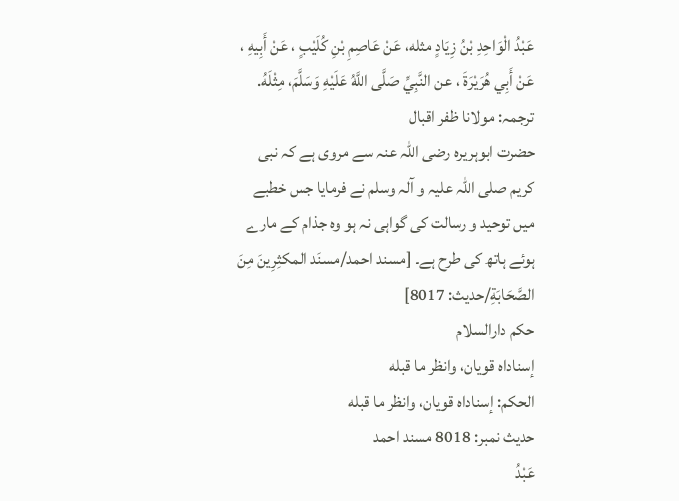عَبْدُ الْوَاحِدِ بْنُ زِيَادٍ مثله، عَنْ عَاصِمِ بْنِ كُلَيْبٍ ، عَنْ أَبِيهِ ، عَنْ أَبِي هُرَيْرَةَ ، عن النَّبِيِّ صَلَّى اللَّهُ عَلَيْهِ وَسَلَّمَ، مِثْلَهُ.
ترجمہ: مولانا ظفر اقبال
حضرت ابوہریرہ رضی اللہ عنہ سے مروی ہے کہ نبی کریم صلی اللہ علیہ و آلہ وسلم نے فرمایا جس خطبے میں توحید و رسالت کی گواہی نہ ہو وہ جذام کے مارے ہوئے ہاتھ کی طرح ہے۔ [مسند احمد/مسنَد المكثِرِینَ مِنَ الصَّحَابَةِ/حدیث: 8017]
حکم دارالسلام
إسناداه قويان، وانظر ما قبله
الحكم: إسناداه قويان، وانظر ما قبله
حدیث نمبر: 8018 مسند احمد
عَبْدُ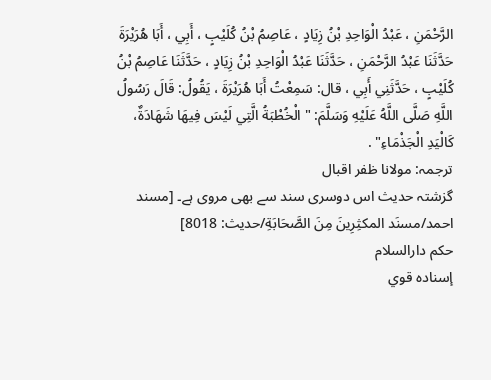الرَّحْمَنِ ، عَبْدُ الْوَاحِدِ بْنُ زِيَادٍ ، عَاصِمُ بْنُ كُلَيْبٍ ، أَبِي ، أَبَا هُرَيْرَةَ
حَدَّثَنَا عَبْدُ الرَّحْمَنِ ، حَدَّثَنَا عَبْدُ الْوَاحِدِ بْنُ زِيَادٍ ، حَدَّثَنَا عَاصِمُ بْنُ كُلَيْبٍ ، حَدَّثَنِي أَبِي ، قال: سَمِعْتُ أَبَا هُرَيْرَةَ ، يَقُولُ: قَالَ رَسُولُ اللَّهِ صَلَّى اللَّهُ عَلَيْهِ وَسَلَّمَ: " الْخُطْبَةُ الَّتِي لَيْسَ فِيهَا شَهَادَةٌ، كَالْيَدِ الْجَذْمَاءِ" .
ترجمہ: مولانا ظفر اقبال
گزشتہ حدیث اس دوسری سند سے بھی مروی ہے۔ [مسند احمد/مسنَد المكثِرِینَ مِنَ الصَّحَابَةِ/حدیث: 8018]
حکم دارالسلام
إسناده قوي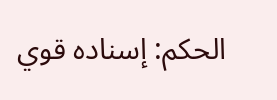الحكم: إسناده قوي